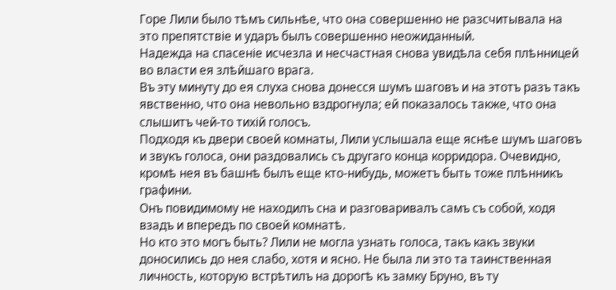Горе Лили было тѣмъ сильнѣе, что она совершенно не разсчитывала на это препятствіе и ударъ былъ совершенно неожиданный.
Надежда на спасеніе исчезла и несчастная снова увидѣла себя плѣнницей во власти ея злѣйшаго врага.
Въ эту минуту до ея слуха снова донесся шумъ шаговъ и на этотъ разъ такъ явственно, что она невольно вздрогнула; ей показалось также, что она слышитъ чей-то тихій голосъ.
Подходя къ двери своей комнаты, Лили услышала еще яснѣе шумъ шаговъ и звукъ голоса, они раздовались съ другаго конца корридора. Очевидно, кромѣ нея въ башнѣ былъ еще кто-нибудь, можетъ быть тоже плѣнникъ графини.
Онъ повидимому не находилъ сна и разговаривалъ самъ съ собой, ходя взадъ и впередъ по своей комнатѣ.
Но кто это могъ быть? Лили не могла узнать голоса, такъ какъ звуки доносились до нея слабо, хотя и ясно. Не была ли это та таинственная личность, которую встрѣтилъ на дорогѣ къ замку Бруно, въ ту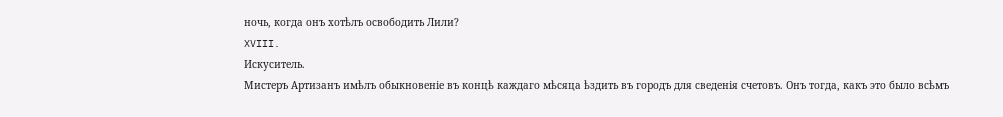ночь, когда онъ хотѣлъ освободить Лили?
XVIII.
Искуситель.
Мистеръ Артизанъ имѣлъ обыкновеніе въ концѣ каждаго мѣсяца ѣздить въ городъ для сведенія счетовъ. Онъ тогда, какъ это было всѣмъ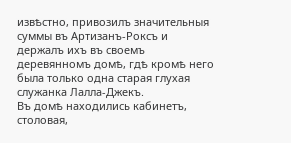извѣстно, привозилъ значительныя суммы въ Артизанъ-Роксъ и держалъ ихъ въ своемъ деревянномъ домѣ, гдѣ кромѣ него была только одна старая глухая служанка Лалла-Джекъ.
Въ домѣ находились кабинетъ, столовая,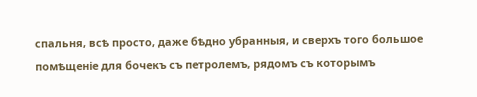спальня, всѣ просто, даже бѣдно убранныя, и сверхъ того большое помѣщеніе для бочекъ съ петролемъ, рядомъ съ которымъ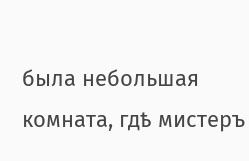была небольшая комната, гдѣ мистеръ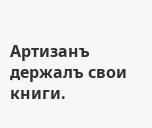Артизанъ держалъ свои книги.